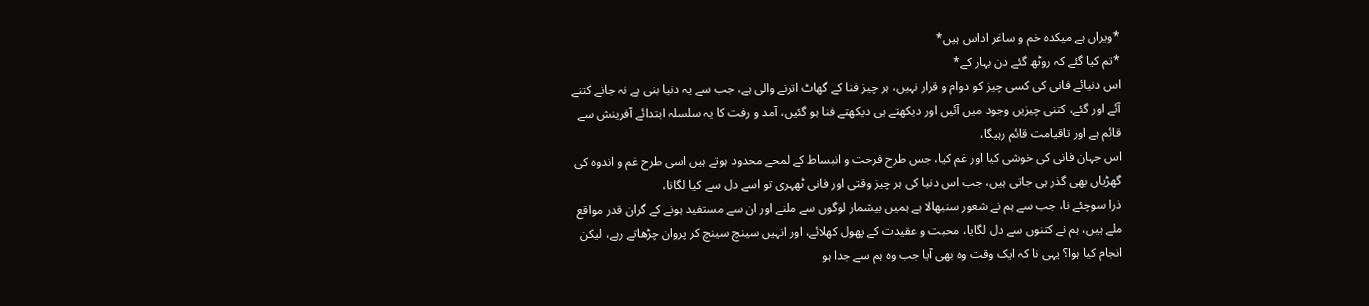*ویراں ہے میکدہ خم و ساغر اداس ہیں*
*تم کیا گئے کہ روٹھ گئے دن بہار کے*
اس دنیائے فانی کی کسی چیز کو دوام و قرار نہیں، ہر چیز فنا کے گھاٹ اترنے والی ہے، جب سے یہ دنیا بنی ہے نہ جانے کتنے آئے اور گئے، کتنی چیزیں وجود میں آئیں اور دیکھتے ہی دیکھتے فنا ہو گئیں، آمد و رفت کا یہ سلسلہ ابتدائے آفرینش سے قائم ہے اور تاقیامت قائم رہیگا،
اس جہان فانی کی خوشی کیا اور غم کیا، جس طرح فرحت و انبساط کے لمحے محدود ہوتے ہیں اسی طرح غم و اندوہ کی گھڑیاں بھی گذر ہی جاتی ہیں، جب اس دنیا کی ہر چیز وقتی اور فانی ٹھہری تو اسے دل سے کیا لگانا،
ذرا سوچئے نا، جب سے ہم نے شعور سنبھالا ہے ہمیں بیشمار لوگوں سے ملنے اور ان سے مستفید ہونے کے گران قدر مواقع ملے ہیں، ہم نے کتنوں سے دل لگایا، محبت و عقیدت کے پھول کھلائے، اور انہیں سینچ سینچ کر پروان چڑھاتے رہے، لیکن انجام کیا ہوا؟ یہی نا کہ ایک وقت وہ بھی آیا جب وہ ہم سے جدا ہو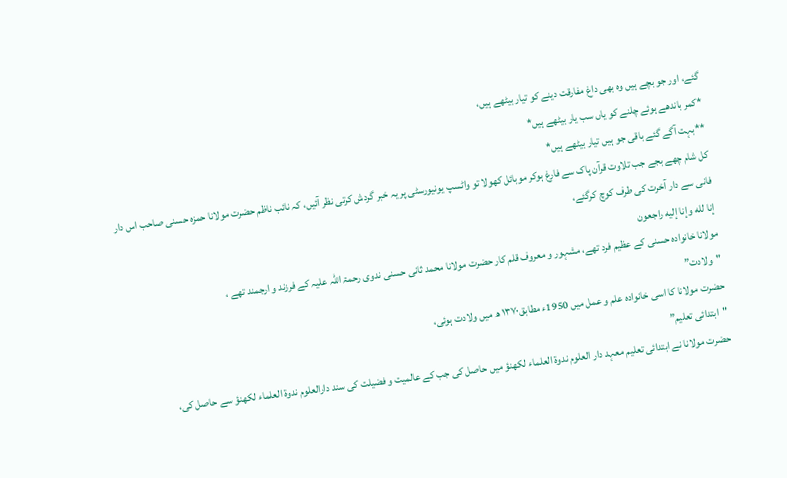گئے، اور جو بچے ہیں وہ بھی داغ مفارقت دینے کو تیار بیٹھے ہیں،
*کمر باندھے ہوئے چلنے کو یاں سب یار بیٹھے ہیں*
**بہت آگے گئے باقی جو ہیں تیار بیٹھے ہیں*
کل شام چھے بجے جب تلاوت قرآن پاک سے فارغ ہوکر موبائل کھولا تو واٹسپ یونیورسٹی پر یہ خبر گردش کرتی نظر آئیں، کہ نائب ناظم حضرت مولانا حمزہ حسنی صاحب اس دار فانی سے دار آخرت کی طرف کوچ کرگئے،
إنا لله وإنا إليه راجعون
مولانا خانوادہ حسنی کے عظیم فرد تھے، مشہور و معروف قلم کار حضرت مولانا محمد ثانی حسنی ندوی رحمۃ اللہ علیہ کے فرزند و ارجمند تھے ،
"ولادت”
حضرت مولانا کا اسی خانوادہ علم و عمل میں 1950ء مطابق١٣٧٠ ھ میں ولادت ہوئی،
"ابتدائی تعلیم”
حضرت مولانا نے ابتدائی تعلیم معہد دار العلوم ندوۃ العلماء لکھنؤ میں حاصل کی جب کے عالمیت و فضیلت کی سند دارالعلوم ندوۃ العلماء لکھنؤ سے حاصل کی،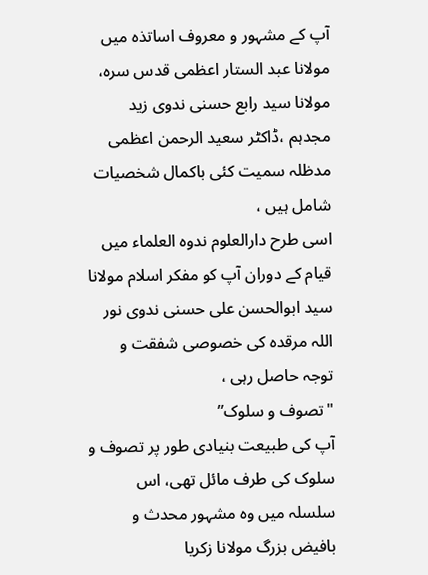آپ کے مشہور و معروف اساتذہ میں مولانا عبد الستار اعظمی قدس سرہ، مولانا سید رابع حسنی ندوی زید مجدہم ،ڈاکٹر سعید الرحمن اعظمی مدظلہ سمیت کئی باکمال شخصیات شامل ہیں ،
اسی طرح دارالعلوم ندوہ العلماء میں قیام کے دوران آپ کو مفکر اسلام مولانا سید ابوالحسن علی حسنی ندوی نور اللہ مرقدہ کی خصوصی شفقت و توجہ حاصل رہی ،
"تصوف و سلوک”
آپ کی طبیعت بنیادی طور پر تصوف و سلوک کی طرف مائل تھی، اس سلسلہ میں وہ مشہور محدث و بافیض بزرگ مولانا زکریا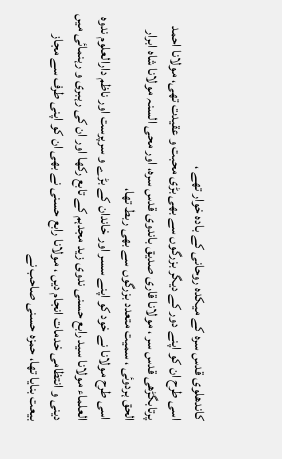کاندھلوی قدس سرہ کے میکدہ روحانی کے بادہ خوار تھے ،
اسی طرح ان کو اپنے دور کے دیگر بزرگوں سے بھی بڑی محبت و عقیدت تھی، مولانا احمد پرتابگڑھی قدس سر ، مولانا قاری صدیق باندوی قدس سرہ، اور محی السنہ مولانا شاہ ابرار الحق ہردوئی ، سمیت متعدد بزرگوں سے بھی ربط تھا،
اسی طرح مولانا نے خود کو اپنے سسر اور خاندان کے بڑے و سرپرست اور ناظم دارالعلوم ندوہ العلماء مولانا سید رابع حسنی ندوی زید مجدہم کے تابع رکھا اور ان کی رہبری و رہنمائی میں دینی و انتظامی خدمات انجام دیں ، مولانا رابع حسنی نے بھی ان کو اپنی طرف سے مجاز بیعت بنایا تھا، حمزہ حسنی صاحب نے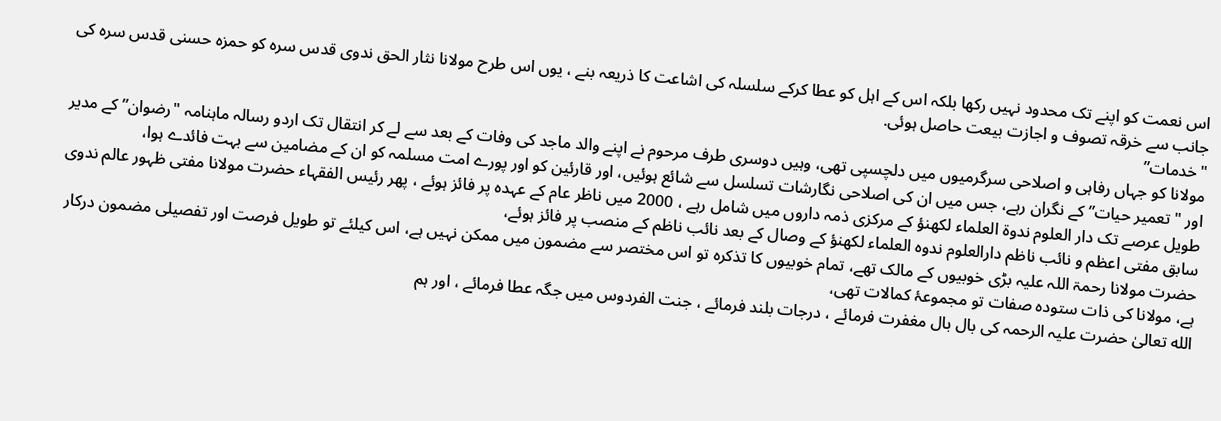اس نعمت کو اپنے تک محدود نہیں رکھا بلکہ اس کے اہل کو عطا کرکے سلسلہ کی اشاعت کا ذریعہ بنے ، یوں اس طرح مولانا نثار الحق ندوی قدس سرہ کو حمزہ حسنی قدس سرہ کی جانب سے خرقہ تصوف و اجازت بیعت حاصل ہوئی.
"خدمات”
مولانا کو جہاں رفاہی و اصلاحی سرگرمیوں میں دلچسپی تھی، وہیں دوسری طرف مرحوم نے اپنے والد ماجد کی وفات کے بعد سے لے کر انتقال تک اردو رسالہ ماہنامہ "رضوان” کے مدیر اور "تعمیر حیات” کے نگران رہے، جس میں ان کی اصلاحی نگارشات تسلسل سے شائع ہوئیں، اور قارئین کو اور پورے امت مسلمہ کو ان کے مضامین سے بہت فائدے ہوا،
طویل عرصے تک دار العلوم ندوۃ العلماء لکھنؤ کے مرکزی ذمہ داروں میں شامل رہے ، 2000 میں ناظر عام کے عہدہ پر فائز ہوئے ، پھر رئیس الفقہاء حضرت مولانا مفتی ظہور عالم ندوی سابق مفتی اعظم و نائب ناظم دارالعلوم ندوہ العلماء لکھنؤ کے وصال کے بعد نائب ناظم کے منصب پر فائز ہوئے،
حضرت مولانا رحمۃ اللہ علیہ بڑی خوبیوں کے مالک تھے، تمام خوبیوں کا تذکرہ تو اس مختصر سے مضمون میں ممکن نہیں ہے، اس کیلئے تو طویل فرصت اور تفصیلی مضمون درکار ہے، مولانا کی ذات ستودہ صفات تو مجموعۂ کمالات تھی،
الله تعالیٰ حضرت علیہ الرحمہ کی بال بال مغفرت فرمائے ، درجات بلند فرمائے ، جنت الفردوس میں جگہ عطا فرمائے ، اور ہم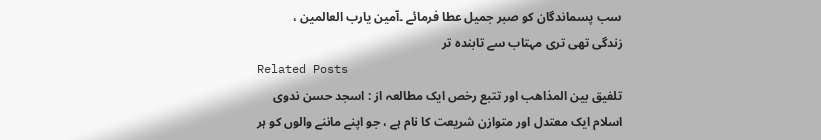سب پسماندگان کو صبر جمیل عطا فرمائے ۔آمین یارب العالمین ،
زندگی تھی تری مہتاب سے تابندہ تر
Related Posts
تلفیق بین المذاھب اور تتبع رخص ایک مطالعہ از : اسجد حسن ندوی
اسلام ایک معتدل اور متوازن شریعت کا نام ہے ، جو اپنے ماننے والوں کو ہر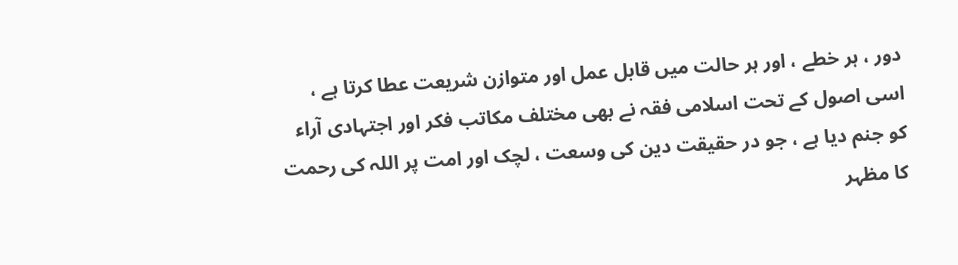دور ، ہر خطے ، اور ہر حالت میں قابل عمل اور متوازن شریعت عطا کرتا ہے ، اسی اصول کے تحت اسلامی فقہ نے بھی مختلف مکاتب فکر اور اجتہادی آراء کو جنم دیا ہے ، جو در حقیقت دین کی وسعت ، لچک اور امت پر اللہ کی رحمت کا مظہر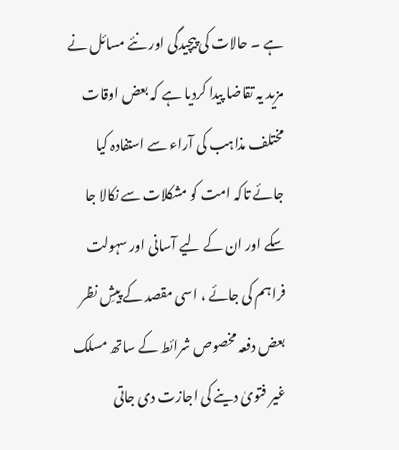ہے ۔ حالات کی پیچیدگی اور نئے مسائل نے مزید یہ تقاضا پیدا کردیا ہے کہ بعض اوقات مختلف مذاہب کی آراء سے استفادہ کیا جائے تاکہ امت کو مشکلات سے نکالا جا سکے اور ان کے لیے آسانی اور سہولت فراہم کی جائے ، اسی مقصد کے پیشِ نظر بعض دفعہ مخصوص شرائط کے ساتھ مسلک غیر فتویٰ دینے کی اجازت دی جاتی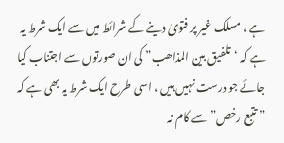ہے ، مسلک غیر پر فتویٰ دینے کے شرائط میں سے ایک شرط یہ ہے کہ ‘تلفیق بین المذاھب” کی ان صورتوں سے اجتناب کیا جائے جو درست نہیں ہیں ، اسی طرح ایک شرط یہ بھی ہے کہ ” تتبع رخص” سے کام نہ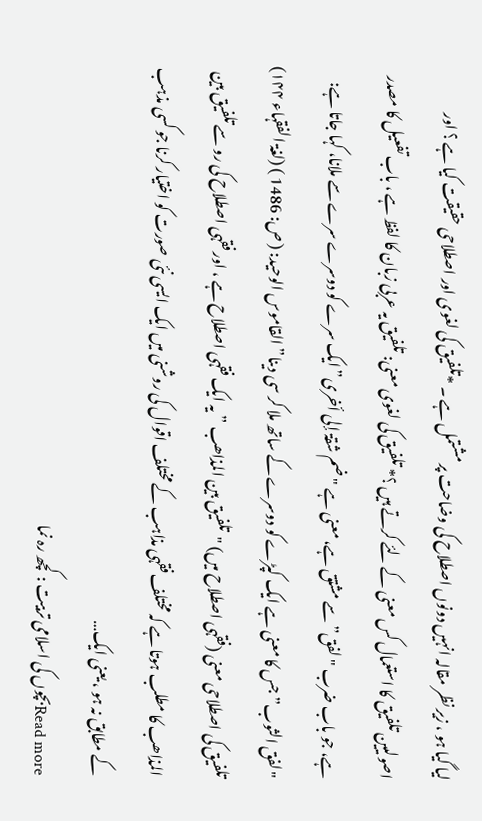لیا گیا ہو ، زیر نظر مقالہ انہیں دونوں اصطلاح کی وضاحت پر مشتمل ہے ۔ *تلفیق کی لغوی اور اصطلاحی حقیقت کیا ہے ؟ اور اصولیین تلفیق کا استعمال کس معنی کے لئے کرتے ہیں ؟* تلفیق کی لغوی معنی: تلفیق یہ عربی زبان کا لفظ ہے ، باب تفعیل کا مصدر ہے، جو باب ضرب "لفق” سے مشتق ہے، معنی ہے "ضم شقۃ إلی أخری”ایک سرے کو دوسرے سرے سے ملانا، کہا جاتا ہے: "لفق الثوب” جس کا معنی ہے ایک کپڑے کو دوسرے کے ساتھ ملا کر سی دینا” القاموس الوحید: ( ص: 1486 ) (لغۃ الفقہاء ۱۴۴) تلفیق کی اصطلاحی معنی (فقہی اصطلاح میں) "تلفیق بین المذاھب ” یہ ایک فقہی اصطلاح ہے ، اور فقہی اصطلاح کی رو سے تلفیق بین المذاھب کا مطلب ہوتا ہے کہ مختلف فقہی مذاہب کے مختلف اقوال کی روشنی میں ایک ایسی نئی صورت کو اختیار کرنا جو کسی مذہب کے مطابق نہ ہو ، یعنی ایک…
Read moreبچوں کی اسلامی تربیت : کچھ رہ نما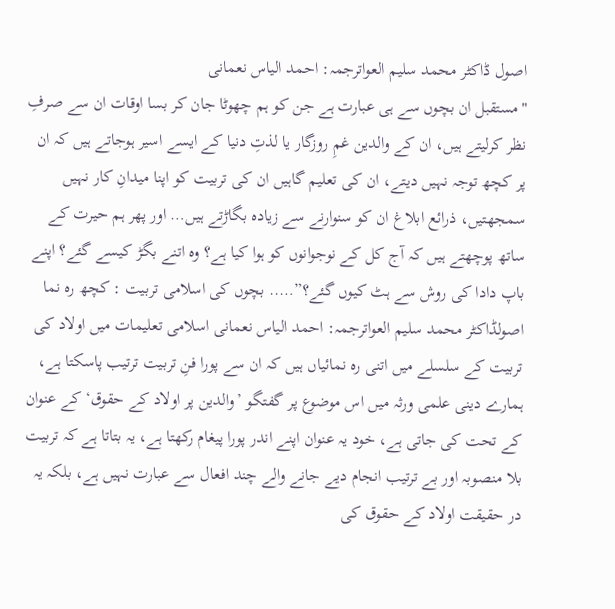اصول ڈاکٹر محمد سلیم العواترجمہ: احمد الیاس نعمانی
"مستقبل ان بچوں سے ہی عبارت ہے جن کو ہم چھوٹا جان کر بسا اوقات ان سے صرفِ نظر کرلیتے ہیں، ان کے والدین غمِ روزگار یا لذتِ دنیا کے ایسے اسیر ہوجاتے ہیں کہ ان پر کچھ توجہ نہیں دیتے، ان کی تعلیم گاہیں ان کی تربیت کو اپنا میدانِ کار نہیں سمجھتیں، ذرائع ابلاغ ان کو سنوارنے سے زیادہ بگاڑتے ہیں… اور پھر ہم حیرت کے ساتھ پوچھتے ہیں کہ آج کل کے نوجوانوں کو ہوا کیا ہے؟ وہ اتنے بگڑ کیسے گئے؟ اپنے باپ دادا کی روش سے ہٹ کیوں گئے؟”….. بچوں کی اسلامی تربیت : کچھ رہ نما اصولڈاکٹر محمد سلیم العواترجمہ: احمد الیاس نعمانی اسلامی تعلیمات میں اولاد کی تربیت کے سلسلے میں اتنی رہ نمائیاں ہیں کہ ان سے پورا فنِ تربیت ترتیب پاسکتا ہے، ہمارے دینی علمی ورثہ میں اس موضوع پر گفتگو ’والدین پر اولاد کے حقوق‘ کے عنوان کے تحت کی جاتی ہے، خود یہ عنوان اپنے اندر پورا پیغام رکھتا ہے، یہ بتاتا ہے کہ تربیت بلا منصوبہ اور بے ترتیب انجام دیے جانے والے چند افعال سے عبارت نہیں ہے، بلکہ یہ در حقیقت اولاد کے حقوق کی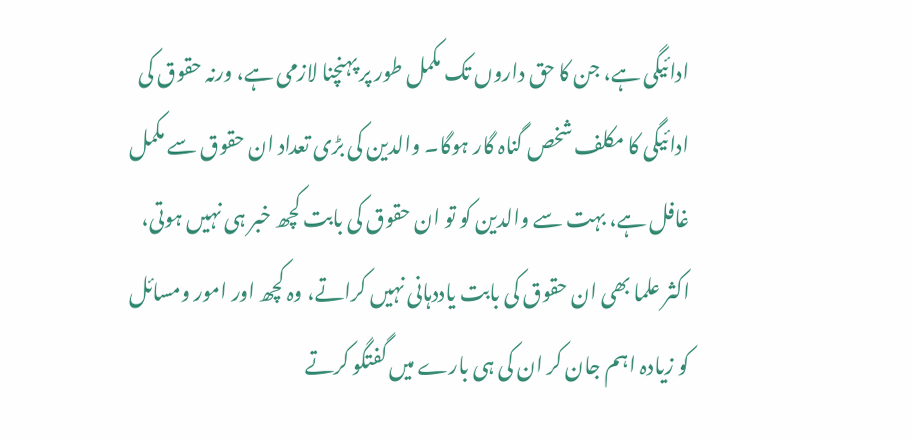ادائیگی ہے، جن کا حق داروں تک مکمل طور پر پہنچنا لازمی ہے، ورنہ حقوق کی ادائیگی کا مکلف شخص گناہ گار ہوگا۔ والدین کی بڑی تعداد ان حقوق سے مکمل غافل ہے، بہت سے والدین کو تو ان حقوق کی بابت کچھ خبر ہی نہیں ہوتی، اکثر علما بھی ان حقوق کی بابت یاددہانی نہیں کراتے، وہ کچھ اور امور ومسائل کو زیادہ اہم جان کر ان کی ہی بارے میں گفتگو کرتے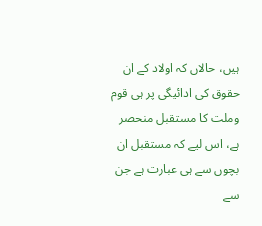ہیں، حالاں کہ اولاد کے ان حقوق کی ادائیگی پر ہی قوم وملت کا مستقبل منحصر ہے، اس لیے کہ مستقبل ان بچوں سے ہی عبارت ہے جن سے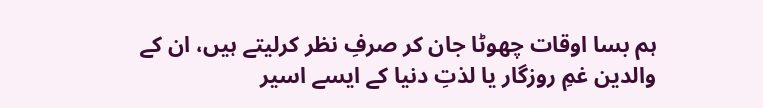ہم بسا اوقات چھوٹا جان کر صرفِ نظر کرلیتے ہیں، ان کے والدین غمِ روزگار یا لذتِ دنیا کے ایسے اسیر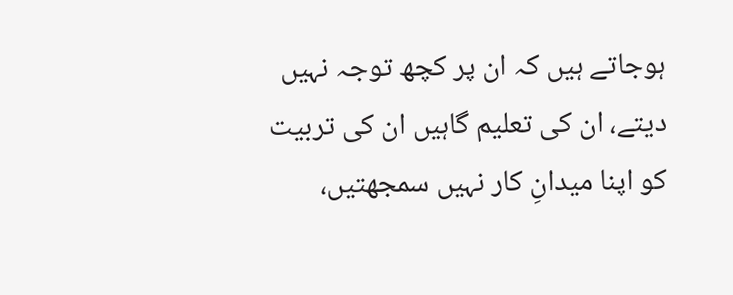ہوجاتے ہیں کہ ان پر کچھ توجہ نہیں دیتے، ان کی تعلیم گاہیں ان کی تربیت کو اپنا میدانِ کار نہیں سمجھتیں،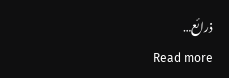ذرائع…
Read more